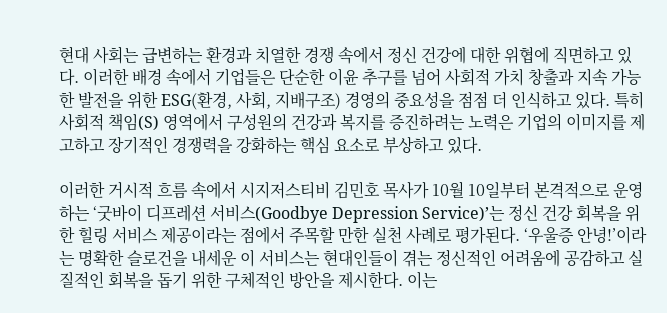현대 사회는 급변하는 환경과 치열한 경쟁 속에서 정신 건강에 대한 위협에 직면하고 있다. 이러한 배경 속에서 기업들은 단순한 이윤 추구를 넘어 사회적 가치 창출과 지속 가능한 발전을 위한 ESG(환경, 사회, 지배구조) 경영의 중요성을 점점 더 인식하고 있다. 특히 사회적 책임(S) 영역에서 구성원의 건강과 복지를 증진하려는 노력은 기업의 이미지를 제고하고 장기적인 경쟁력을 강화하는 핵심 요소로 부상하고 있다.

이러한 거시적 흐름 속에서 시지저스티비 김민호 목사가 10월 10일부터 본격적으로 운영하는 ‘굿바이 디프레션 서비스(Goodbye Depression Service)’는 정신 건강 회복을 위한 힐링 서비스 제공이라는 점에서 주목할 만한 실천 사례로 평가된다. ‘우울증 안녕!’이라는 명확한 슬로건을 내세운 이 서비스는 현대인들이 겪는 정신적인 어려움에 공감하고 실질적인 회복을 돕기 위한 구체적인 방안을 제시한다. 이는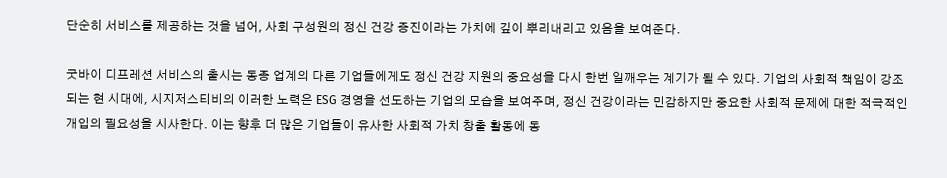단순히 서비스를 제공하는 것을 넘어, 사회 구성원의 정신 건강 증진이라는 가치에 깊이 뿌리내리고 있음을 보여준다.

굿바이 디프레션 서비스의 출시는 동종 업계의 다른 기업들에게도 정신 건강 지원의 중요성을 다시 한번 일깨우는 계기가 될 수 있다. 기업의 사회적 책임이 강조되는 현 시대에, 시지저스티비의 이러한 노력은 ESG 경영을 선도하는 기업의 모습을 보여주며, 정신 건강이라는 민감하지만 중요한 사회적 문제에 대한 적극적인 개입의 필요성을 시사한다. 이는 향후 더 많은 기업들이 유사한 사회적 가치 창출 활동에 동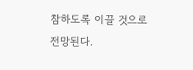참하도록 이끌 것으로 전망된다.